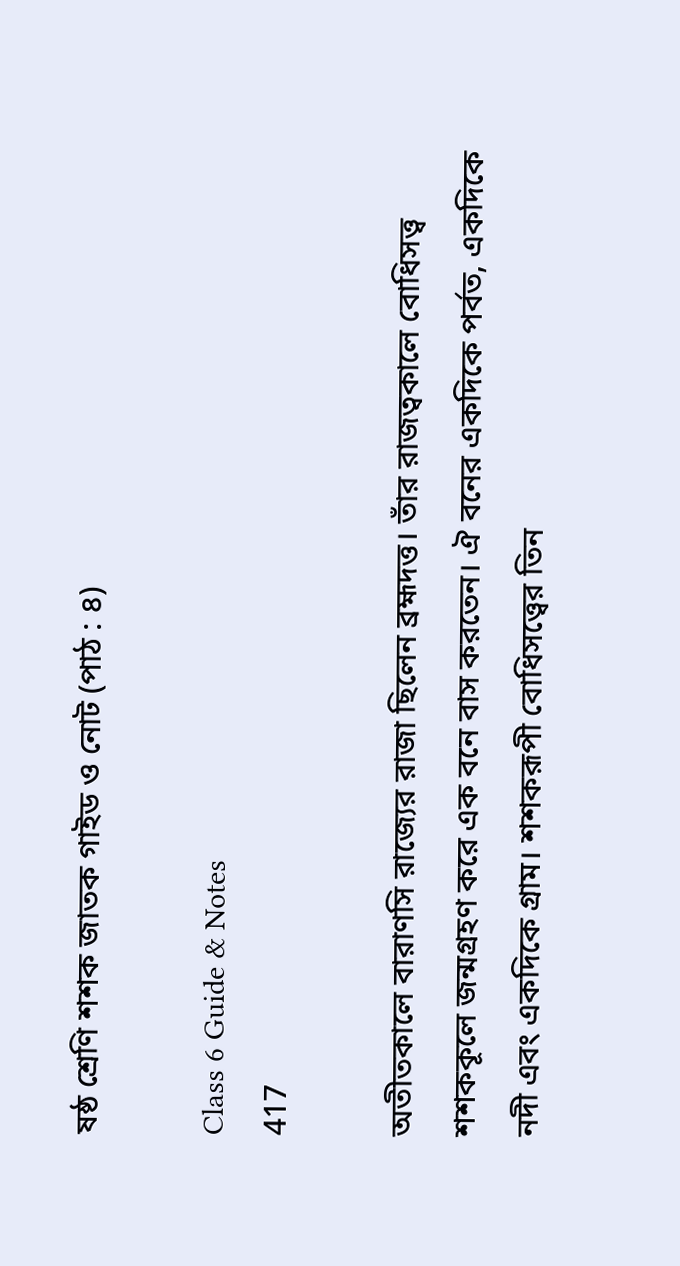ষষ্ঠ শ্রেণি শশক জাতক গাইড ও নোট (পাঠ : ৪)

Class 6 Guide & Notes
417

অতীতকালে বারাণসি রাজ্যের রাজা ছিলেন ব্রহ্মদত্ত। তাঁর রাজত্বকালে বোধিসত্ত্ব শশককূলে জন্মগ্রহণ করে এক বনে বাস করতেন। ঐ বনের একদিকে পর্বত, একদিকে নদী এবং একদিকে গ্রাম। শশকরূপী বোধিসত্ত্বের তিন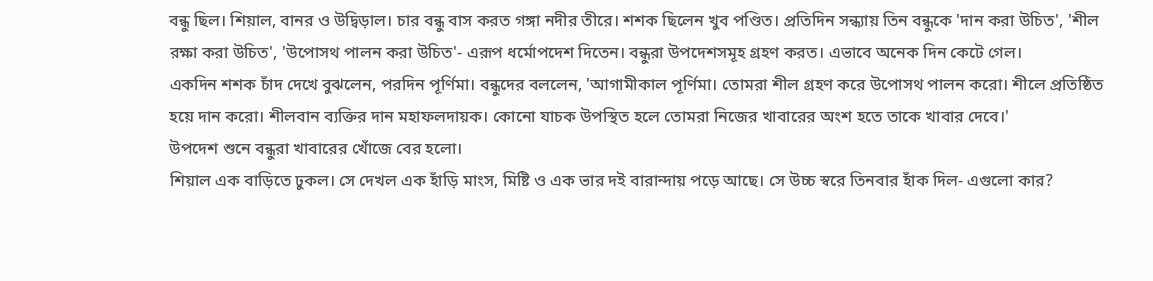বন্ধু ছিল। শিয়াল, বানর ও উদ্বিড়াল। চার বন্ধু বাস করত গঙ্গা নদীর তীরে। শশক ছিলেন খুব পণ্ডিত। প্রতিদিন সন্ধ্যায় তিন বন্ধুকে 'দান করা উচিত', 'শীল রক্ষা করা উচিত', 'উপোসথ পালন করা উচিত'- এরূপ ধর্মোপদেশ দিতেন। বন্ধুরা উপদেশসমূহ গ্রহণ করত। এভাবে অনেক দিন কেটে গেল।
একদিন শশক চাঁদ দেখে বুঝলেন, পরদিন পূর্ণিমা। বন্ধুদের বললেন, 'আগামীকাল পূর্ণিমা। তোমরা শীল গ্রহণ করে উপোসথ পালন করো। শীলে প্রতিষ্ঠিত হয়ে দান করো। শীলবান ব্যক্তির দান মহাফলদায়ক। কোনো যাচক উপস্থিত হলে তোমরা নিজের খাবারের অংশ হতে তাকে খাবার দেবে।'
উপদেশ শুনে বন্ধুরা খাবারের খোঁজে বের হলো।
শিয়াল এক বাড়িতে ঢুকল। সে দেখল এক হাঁড়ি মাংস, মিষ্টি ও এক ভার দই বারান্দায় পড়ে আছে। সে উচ্চ স্বরে তিনবার হাঁক দিল- এগুলো কার?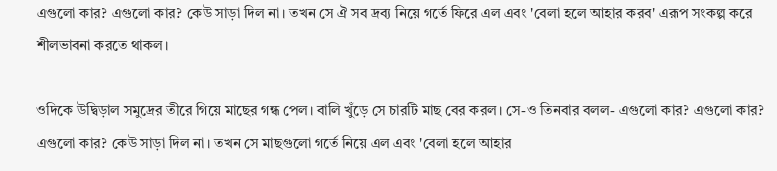এগুলো কার? এগুলো কার? কেউ সাড়া দিল না। তখন সে ঐ সব দ্রব্য নিয়ে গর্তে ফিরে এল এবং 'বেলা হলে আহার করব' এরূপ সংকল্প করে শীলভাবনা করতে থাকল।

ওদিকে উদ্বিড়াল সমুদ্রের তীরে গিয়ে মাছের গন্ধ পেল। বালি খুঁড়ে সে চারটি মাছ বের করল। সে-ও তিনবার বলল- এগুলো কার? এগুলো কার? এগুলো কার? কেউ সাড়া দিল না। তখন সে মাছগুলো গর্তে নিয়ে এল এবং 'বেলা হলে আহার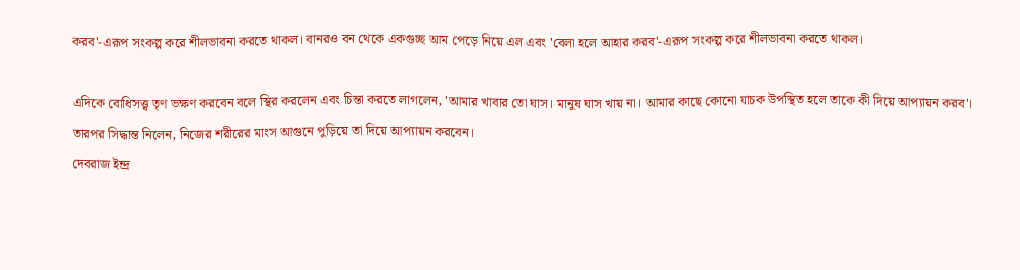করব'-এরূপ সংকল্প করে শীলভাবনা করতে থাকল। বানরও বন থেকে একগুচ্ছ আম পেড়ে নিয়ে এল এবং 'বেলা হলে আহার করব'-এরূপ সংকল্প করে শীলভাবনা করতে থাকল।

এদিকে বোধিসত্ত্ব তৃণ ভক্ষণ করবেন বলে স্থির করলেন এবং চিন্তা করতে লাগলেন, 'আমার খাবার তো ঘাস। মানুষ ঘাস খায় না। আমার কাছে কোনো যাচক উপস্থিত হলে তাকে কী দিয়ে আপ্যায়ন করব'।
তারপর সিদ্ধান্ত নিলেন, নিজের শরীরের মাংস আগুনে পুড়িয়ে তা দিয়ে আপ্যায়ন করবেন।
দেবরাজ ইন্দ্র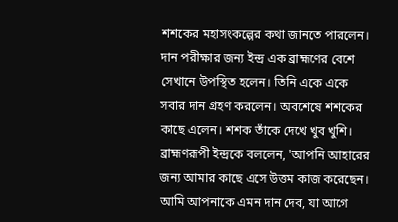শশকের মহাসংকল্পের কথা জানতে পারলেন। দান পরীক্ষার জন্য ইন্দ্র এক ব্রাহ্মণের বেশে সেখানে উপস্থিত হলেন। তিনি একে একে সবার দান গ্রহণ করলেন। অবশেষে শশকের কাছে এলেন। শশক তাঁকে দেখে খুব খুশি। ব্রাহ্মণরূপী ইন্দ্রকে বললেন, 'আপনি আহারের জন্য আমার কাছে এসে উত্তম কাজ করেছেন। আমি আপনাকে এমন দান দেব, যা আগে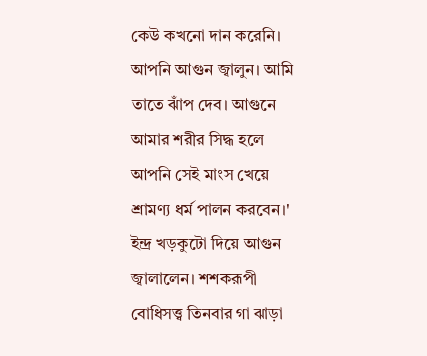কেউ কখনো দান করেনি। আপনি আগুন জ্বালুন। আমি তাতে ঝাঁপ দেব। আগুনে আমার শরীর সিদ্ধ হলে আপনি সেই মাংস খেয়ে শ্রামণ্য ধর্ম পালন করবেন।' ইন্দ্র খড়কুটো দিয়ে আগুন জ্বালালেন। শশকরূপী বোধিসত্ত্ব তিনবার গা ঝাড়া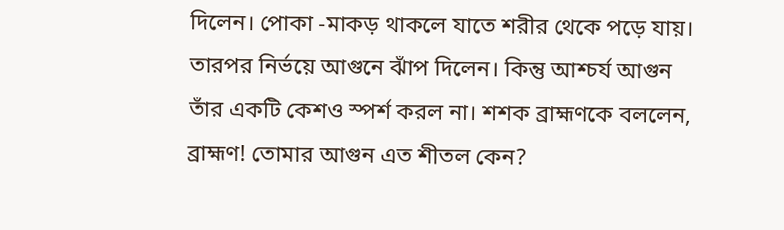দিলেন। পোকা -মাকড় থাকলে যাতে শরীর থেকে পড়ে যায়। তারপর নির্ভয়ে আগুনে ঝাঁপ দিলেন। কিন্তু আশ্চর্য আগুন তাঁর একটি কেশও স্পর্শ করল না। শশক ব্রাহ্মণকে বললেন, ব্রাহ্মণ! তোমার আগুন এত শীতল কেন?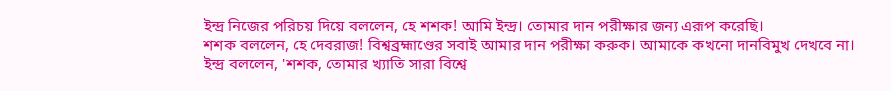ইন্দ্র নিজের পরিচয় দিয়ে বললেন, হে শশক! আমি ইন্দ্র। তোমার দান পরীক্ষার জন্য এরূপ করেছি।
শশক বললেন, হে দেবরাজ! বিশ্বব্রহ্মাণ্ডের সবাই আমার দান পরীক্ষা করুক। আমাকে কখনো দানবিমুখ দেখবে না।
ইন্দ্র বললেন, 'শশক, তোমার খ্যাতি সারা বিশ্বে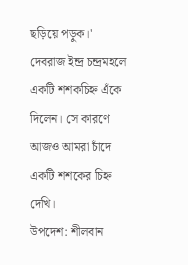ছড়িয়ে পড়ুক।' দেবরাজ ইন্দ্র চন্দ্রমহলে একটি শশকচিহ্ন এঁকে দিলেন। সে কারণে আজও আমরা চাঁদে একটি শশকের চিহ্ন দেখি।
উপদেশ: শীলবান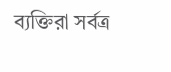ব্যক্তিরা সর্বত্র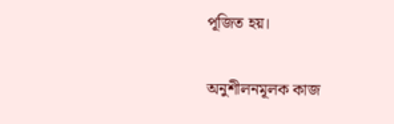পূজিত হয়।

অনুশীলনমূলক কাজ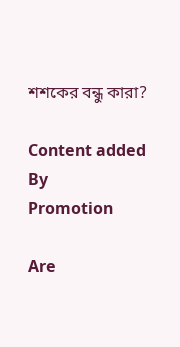শশকের বন্ধু কারা?

Content added By
Promotion

Are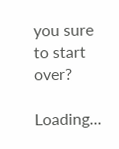you sure to start over?

Loading...